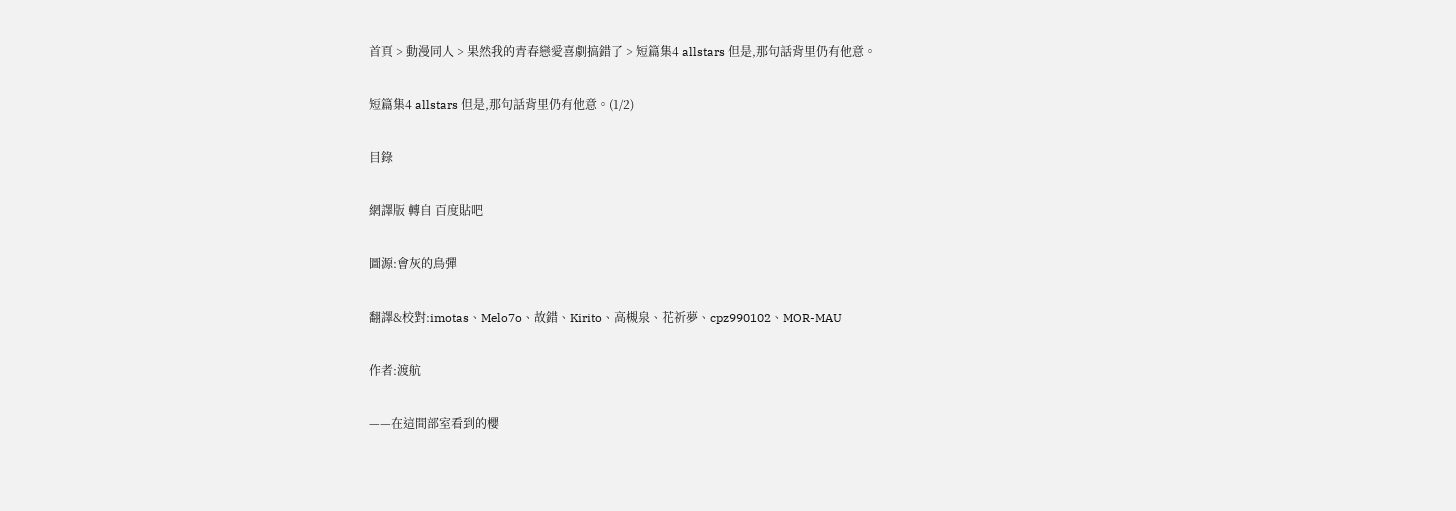首頁 > 動漫同人 > 果然我的青春戀愛喜劇搞錯了 > 短篇集4 allstars 但是,那句話背里仍有他意。

短篇集4 allstars 但是,那句話背里仍有他意。(1/2)

目錄

網譯版 轉自 百度貼吧

圖源:會灰的鳥彈

翻譯&校對:imotas、Melo7o、故錯、Kirito、高槻泉、花祈夢、cpz990102、MOR-MAU

作者:渡航

——在這間部室看到的櫻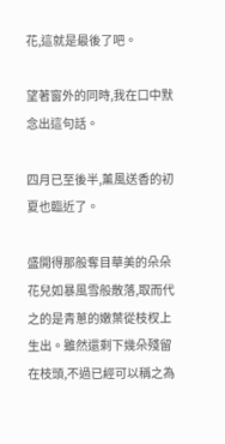花,這就是最後了吧。

望著窗外的同時,我在口中默念出這句話。

四月已至後半,薰風送香的初夏也臨近了。

盛開得那般奪目華美的朵朵花兒如暴風雪般散落,取而代之的是青蔥的嫩葉從枝杈上生出。雖然還剩下幾朵殘留在枝頭,不過已經可以稱之為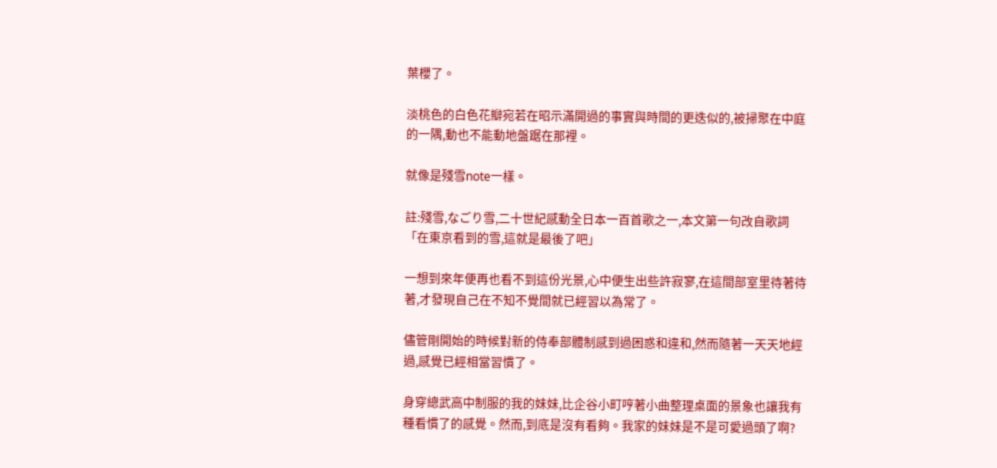葉櫻了。

淡桃色的白色花瓣宛若在昭示滿開過的事實與時間的更迭似的,被掃聚在中庭的一隅,動也不能動地盤踞在那裡。

就像是殘雪note一樣。

註:殘雪,なごり雪,二十世紀感動全日本一百首歌之一,本文第一句改自歌詞「在東京看到的雪,這就是最後了吧」

一想到來年便再也看不到這份光景,心中便生出些許寂寥,在這間部室里待著待著,才發現自己在不知不覺間就已經習以為常了。

儘管剛開始的時候對新的侍奉部體制感到過困惑和違和,然而隨著一天天地經過,感覺已經相當習慣了。

身穿總武高中制服的我的妹妹,比企谷小町哼著小曲整理桌面的景象也讓我有種看慣了的感覺。然而,到底是沒有看夠。我家的妹妹是不是可愛過頭了啊?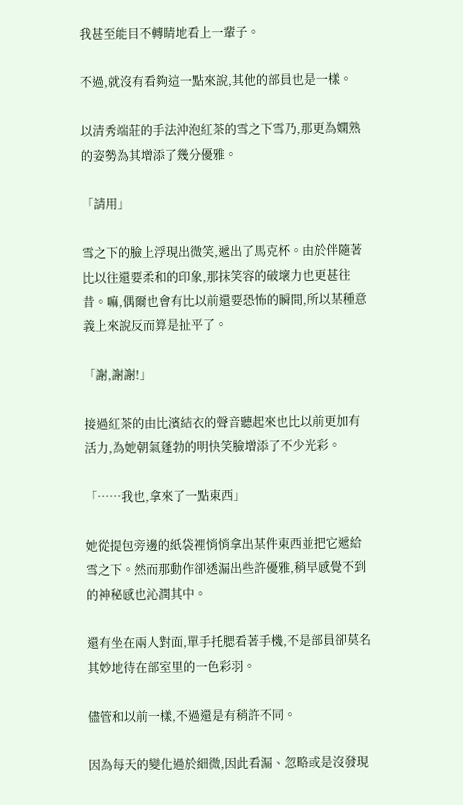我甚至能目不轉睛地看上一輩子。

不過,就沒有看夠這一點來說,其他的部員也是一樣。

以清秀端莊的手法沖泡紅茶的雪之下雪乃,那更為嫻熟的姿勢為其增添了幾分優雅。

「請用」

雪之下的臉上浮現出微笑,遞出了馬克杯。由於伴隨著比以往還要柔和的印象,那抹笑容的破壞力也更甚往昔。嘛,偶爾也會有比以前還要恐怖的瞬間,所以某種意義上來說反而算是扯平了。

「謝,謝謝!」

接過紅茶的由比濱結衣的聲音聽起來也比以前更加有活力,為她朝氣蓬勃的明快笑臉增添了不少光彩。

「……我也,拿來了一點東西」

她從提包旁邊的紙袋裡悄悄拿出某件東西並把它遞給雪之下。然而那動作卻透漏出些許優雅,稍早感覺不到的神秘感也沁潤其中。

還有坐在兩人對面,單手托腮看著手機,不是部員卻莫名其妙地待在部室里的一色彩羽。

儘管和以前一樣,不過還是有稍許不同。

因為每天的變化過於細微,因此看漏、忽略或是沒發現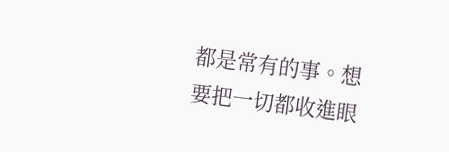都是常有的事。想要把一切都收進眼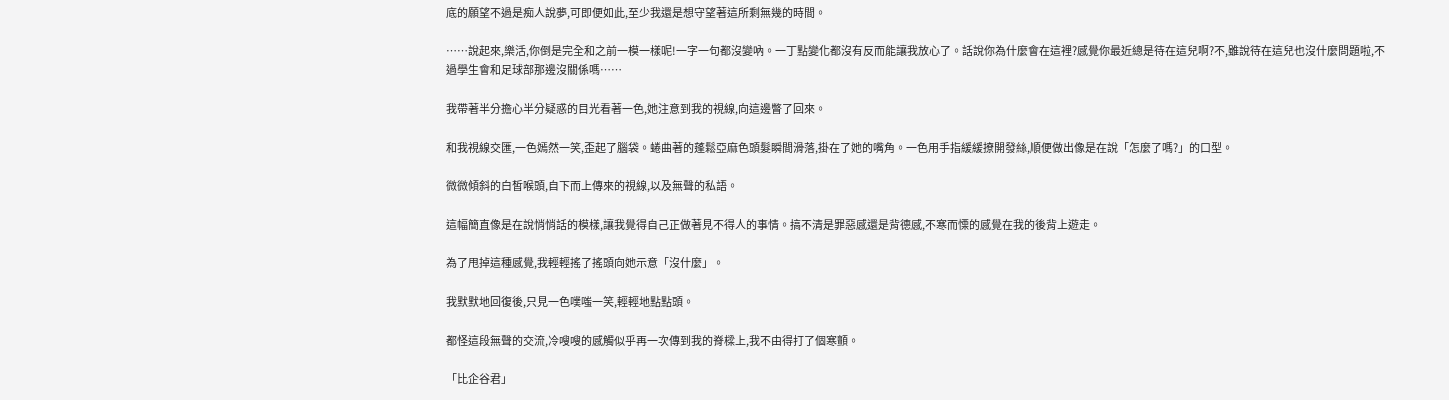底的願望不過是痴人說夢,可即便如此,至少我還是想守望著這所剩無幾的時間。

……說起來,樂活,你倒是完全和之前一模一樣呢!一字一句都沒變吶。一丁點變化都沒有反而能讓我放心了。話說你為什麼會在這裡?感覺你最近總是待在這兒啊?不,雖說待在這兒也沒什麼問題啦,不過學生會和足球部那邊沒關係嗎……

我帶著半分擔心半分疑惑的目光看著一色,她注意到我的視線,向這邊瞥了回來。

和我視線交匯,一色嫣然一笑,歪起了腦袋。蜷曲著的蓬鬆亞麻色頭髮瞬間滑落,掛在了她的嘴角。一色用手指緩緩撩開發絲,順便做出像是在說「怎麼了嗎?」的口型。

微微傾斜的白皙喉頭,自下而上傳來的視線,以及無聲的私語。

這幅簡直像是在說悄悄話的模樣,讓我覺得自己正做著見不得人的事情。搞不清是罪惡感還是背德感,不寒而慄的感覺在我的後背上遊走。

為了甩掉這種感覺,我輕輕搖了搖頭向她示意「沒什麼」。

我默默地回復後,只見一色噗嗤一笑,輕輕地點點頭。

都怪這段無聲的交流,冷嗖嗖的感觸似乎再一次傳到我的脊樑上,我不由得打了個寒顫。

「比企谷君」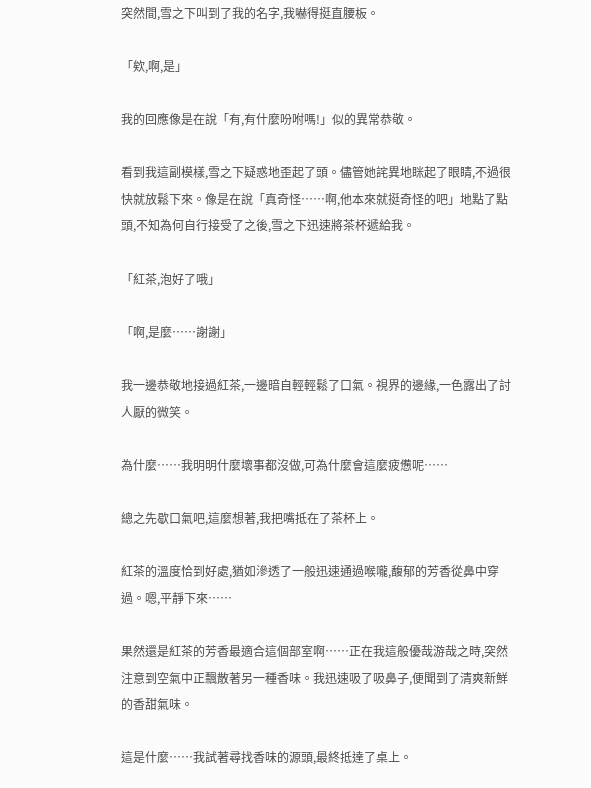突然間,雪之下叫到了我的名字,我嚇得挺直腰板。

「欸,啊,是」

我的回應像是在說「有,有什麼吩咐嗎!」似的異常恭敬。

看到我這副模樣,雪之下疑惑地歪起了頭。儘管她詫異地眯起了眼睛,不過很快就放鬆下來。像是在說「真奇怪……啊,他本來就挺奇怪的吧」地點了點頭,不知為何自行接受了之後,雪之下迅速將茶杯遞給我。

「紅茶,泡好了哦」

「啊,是麼……謝謝」

我一邊恭敬地接過紅茶,一邊暗自輕輕鬆了口氣。視界的邊緣,一色露出了討人厭的微笑。

為什麼……我明明什麼壞事都沒做,可為什麼會這麼疲憊呢……

總之先歇口氣吧,這麼想著,我把嘴抵在了茶杯上。

紅茶的溫度恰到好處,猶如滲透了一般迅速通過喉嚨,馥郁的芳香從鼻中穿過。嗯,平靜下來……

果然還是紅茶的芳香最適合這個部室啊……正在我這般優哉游哉之時,突然注意到空氣中正飄散著另一種香味。我迅速吸了吸鼻子,便聞到了清爽新鮮的香甜氣味。

這是什麼……我試著尋找香味的源頭,最終抵達了桌上。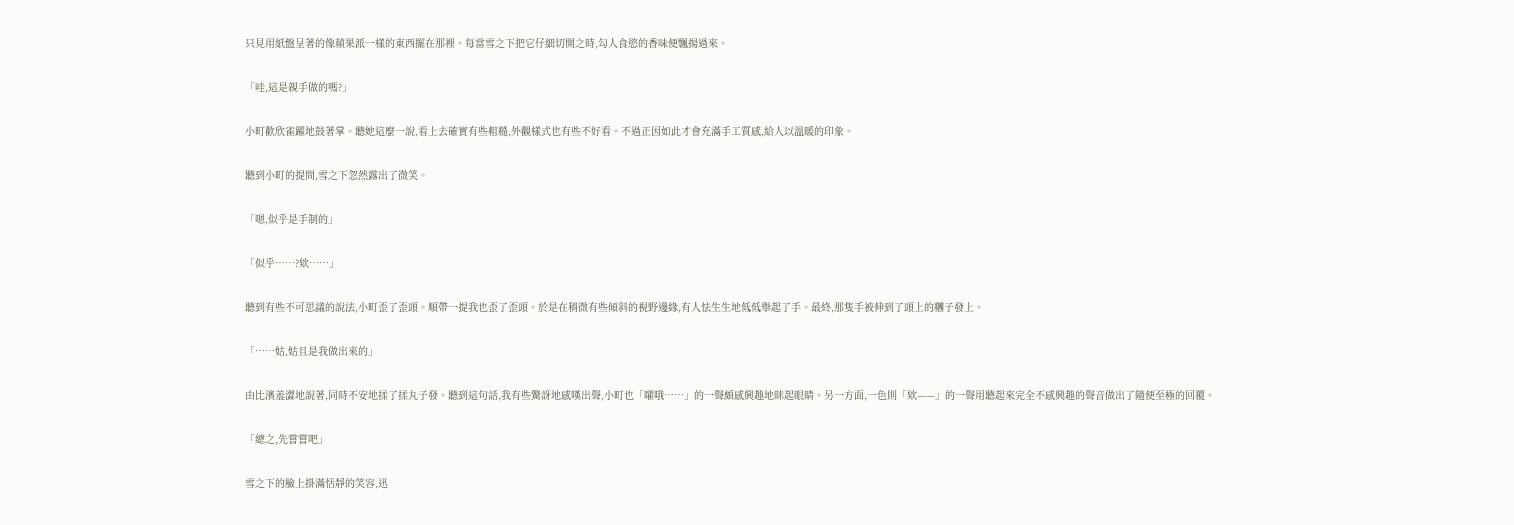只見用紙盤呈著的像蘋果派一樣的東西擺在那裡。每當雪之下把它仔細切開之時,勾人食慾的香味便飄揚過來。

「哇,這是親手做的嗎?」

小町歡欣雀躍地鼓著掌。聽她這麼一說,看上去確實有些粗糙,外觀樣式也有些不好看。不過正因如此才會充滿手工質感,給人以溫暖的印象。

聽到小町的提問,雪之下忽然露出了微笑。

「嗯,似乎是手制的」

「似乎……?欸……」

聽到有些不可思議的說法,小町歪了歪頭。順帶一提我也歪了歪頭。於是在稍微有些傾斜的視野邊緣,有人怯生生地低低舉起了手。最終,那隻手被伸到了頭上的糰子發上。

「……姑,姑且是我做出來的」

由比濱羞澀地說著,同時不安地揉了揉丸子發。聽到這句話,我有些驚訝地感嘆出聲,小町也「嚯哦……」的一聲頗感興趣地眯起眼睛。另一方面,一色則「欸——」的一聲用聽起來完全不感興趣的聲音做出了隨便至極的回覆。

「總之,先嘗嘗吧」

雪之下的臉上掛滿恬靜的笑容,迅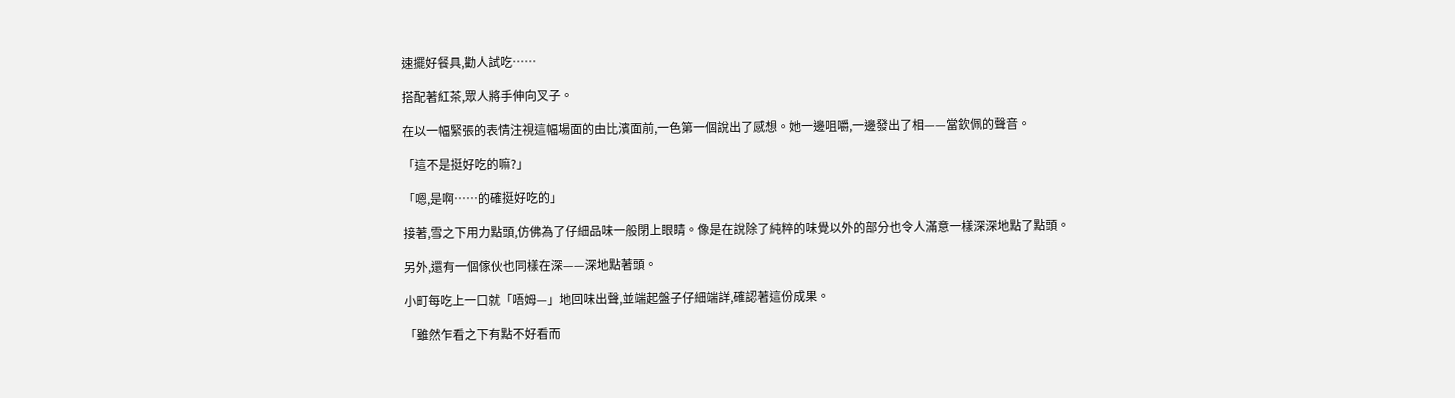速擺好餐具,勸人試吃……

搭配著紅茶,眾人將手伸向叉子。

在以一幅緊張的表情注視這幅場面的由比濱面前,一色第一個說出了感想。她一邊咀嚼,一邊發出了相——當欽佩的聲音。

「這不是挺好吃的嘛?」

「嗯,是啊……的確挺好吃的」

接著,雪之下用力點頭,仿佛為了仔細品味一般閉上眼睛。像是在說除了純粹的味覺以外的部分也令人滿意一樣深深地點了點頭。

另外,還有一個傢伙也同樣在深——深地點著頭。

小町每吃上一口就「唔姆—」地回味出聲,並端起盤子仔細端詳,確認著這份成果。

「雖然乍看之下有點不好看而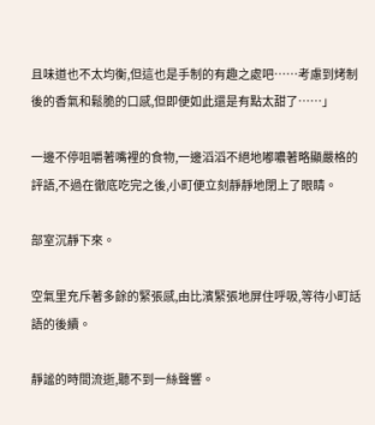且味道也不太均衡,但這也是手制的有趣之處吧……考慮到烤制後的香氣和鬆脆的口感,但即便如此還是有點太甜了……」

一邊不停咀嚼著嘴裡的食物,一邊滔滔不絕地嘟噥著略顯嚴格的評語,不過在徹底吃完之後,小町便立刻靜靜地閉上了眼睛。

部室沉靜下來。

空氣里充斥著多餘的緊張感,由比濱緊張地屏住呼吸,等待小町話語的後續。

靜謐的時間流逝,聽不到一絲聲響。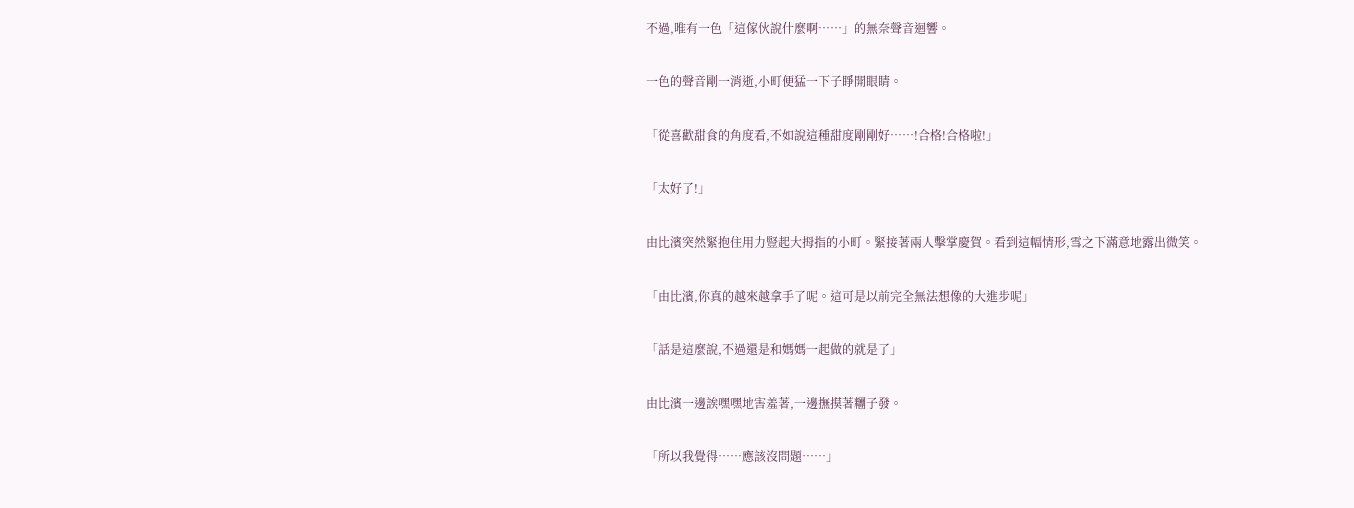不過,唯有一色「這傢伙說什麼啊……」的無奈聲音迴響。

一色的聲音剛一消逝,小町便猛一下子睜開眼睛。

「從喜歡甜食的角度看,不如說這種甜度剛剛好……!合格!合格啦!」

「太好了!」

由比濱突然緊抱住用力豎起大拇指的小町。緊接著兩人擊掌慶賀。看到這幅情形,雪之下滿意地露出微笑。

「由比濱,你真的越來越拿手了呢。這可是以前完全無法想像的大進步呢」

「話是這麼說,不過還是和媽媽一起做的就是了」

由比濱一邊誒嘿嘿地害羞著,一邊撫摸著糰子發。

「所以我覺得……應該沒問題……」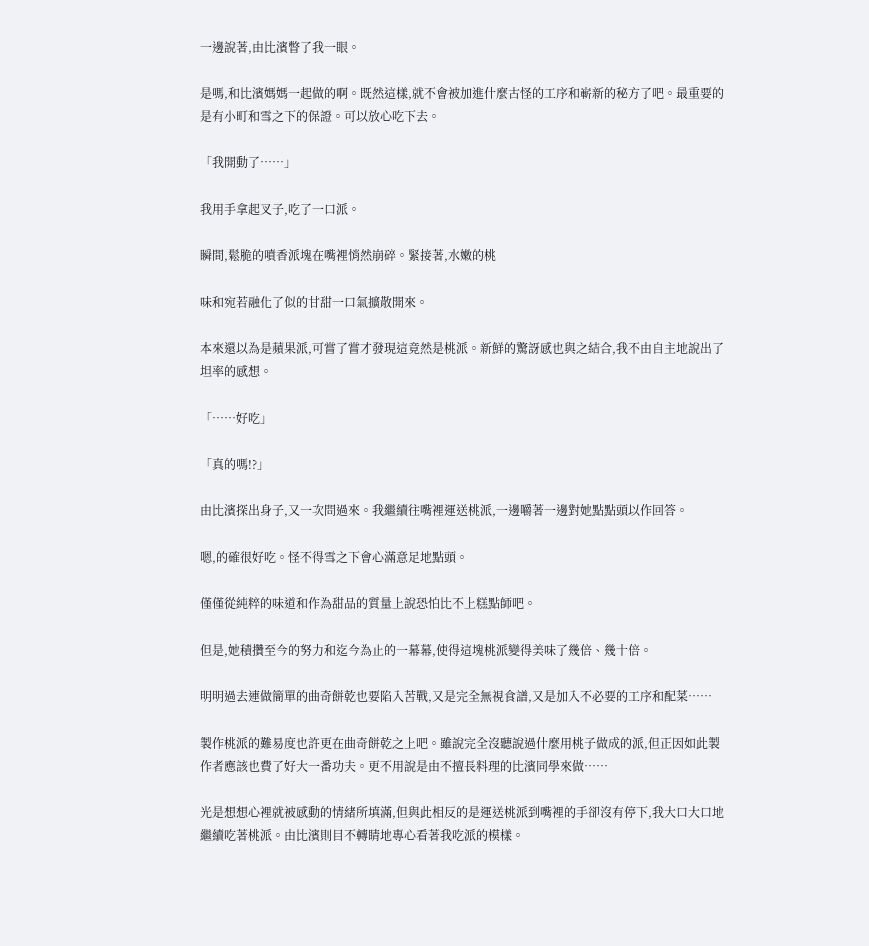一邊說著,由比濱瞥了我一眼。

是嗎,和比濱媽媽一起做的啊。既然這樣,就不會被加進什麼古怪的工序和嶄新的秘方了吧。最重要的是有小町和雪之下的保證。可以放心吃下去。

「我開動了……」

我用手拿起叉子,吃了一口派。

瞬間,鬆脆的噴香派塊在嘴裡悄然崩碎。緊接著,水嫩的桃

味和宛若融化了似的甘甜一口氣擴散開來。

本來還以為是蘋果派,可嘗了嘗才發現這竟然是桃派。新鮮的驚訝感也與之結合,我不由自主地說出了坦率的感想。

「……好吃」

「真的嗎!?」

由比濱探出身子,又一次問過來。我繼續往嘴裡運送桃派,一邊嚼著一邊對她點點頭以作回答。

嗯,的確很好吃。怪不得雪之下會心滿意足地點頭。

僅僅從純粹的味道和作為甜品的質量上說恐怕比不上糕點師吧。

但是,她積攢至今的努力和迄今為止的一幕幕,使得這塊桃派變得美味了幾倍、幾十倍。

明明過去連做簡單的曲奇餅乾也要陷入苦戰,又是完全無視食譜,又是加入不必要的工序和配菜……

製作桃派的難易度也許更在曲奇餅乾之上吧。雖說完全沒聽說過什麼用桃子做成的派,但正因如此製作者應該也費了好大一番功夫。更不用說是由不擅長料理的比濱同學來做……

光是想想心裡就被感動的情緒所填滿,但與此相反的是運送桃派到嘴裡的手卻沒有停下,我大口大口地繼續吃著桃派。由比濱則目不轉睛地專心看著我吃派的模樣。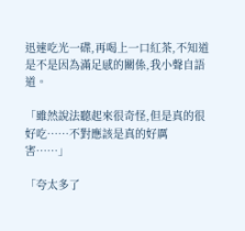迅速吃光一碟,再喝上一口紅茶,不知道是不是因為滿足感的關係,我小聲自語道。

「雖然說法聽起來很奇怪,但是真的很好吃……不對應該是真的好厲害……」

「夸太多了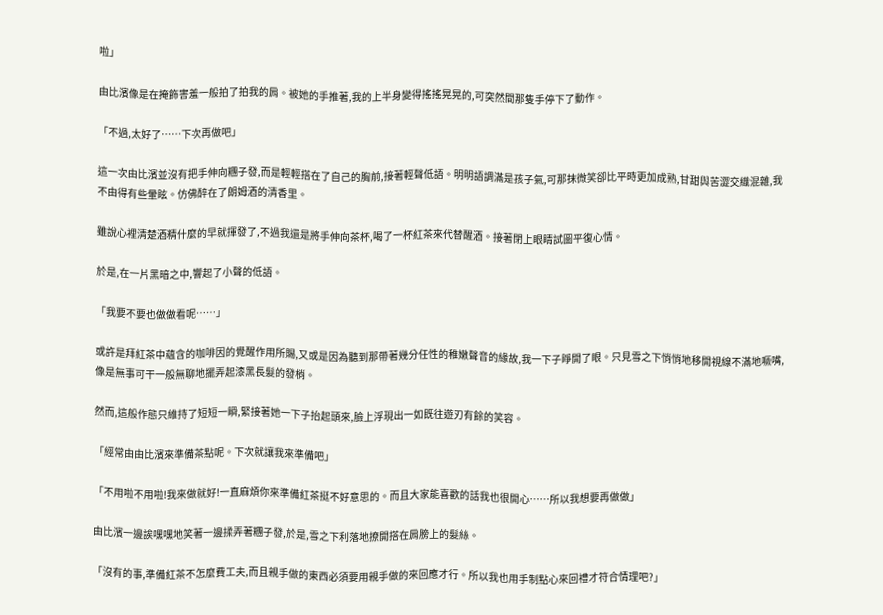啦」

由比濱像是在掩飾害羞一般拍了拍我的肩。被她的手推著,我的上半身變得搖搖晃晃的,可突然間那隻手停下了動作。

「不過,太好了……下次再做吧」

這一次由比濱並沒有把手伸向糰子發,而是輕輕搭在了自己的胸前,接著輕聲低語。明明語調滿是孩子氣,可那抹微笑卻比平時更加成熟,甘甜與苦澀交織混雜,我不由得有些暈眩。仿佛醉在了朗姆酒的清香里。

雖說心裡清楚酒精什麼的早就揮發了,不過我還是將手伸向茶杯,喝了一杯紅茶來代替醒酒。接著閉上眼睛試圖平復心情。

於是,在一片黑暗之中,響起了小聲的低語。

「我要不要也做做看呢……」

或許是拜紅茶中蘊含的咖啡因的覺醒作用所賜,又或是因為聽到那帶著幾分任性的稚嫩聲音的緣故,我一下子睜開了眼。只見雪之下悄悄地移開視線不滿地噘嘴,像是無事可干一般無聊地擺弄起漆黑長髮的發梢。

然而,這般作態只維持了短短一瞬,緊接著她一下子抬起頭來,臉上浮現出一如既往遊刃有餘的笑容。

「經常由由比濱來準備茶點呢。下次就讓我來準備吧」

「不用啦不用啦!我來做就好!一直麻煩你來準備紅茶挺不好意思的。而且大家能喜歡的話我也很開心……所以我想要再做做」

由比濱一邊誒嘿嘿地笑著一邊揉弄著糰子發,於是,雪之下利落地撩開搭在肩膀上的髮絲。

「沒有的事,準備紅茶不怎麼費工夫,而且親手做的東西必須要用親手做的來回應才行。所以我也用手制點心來回禮才符合情理吧?」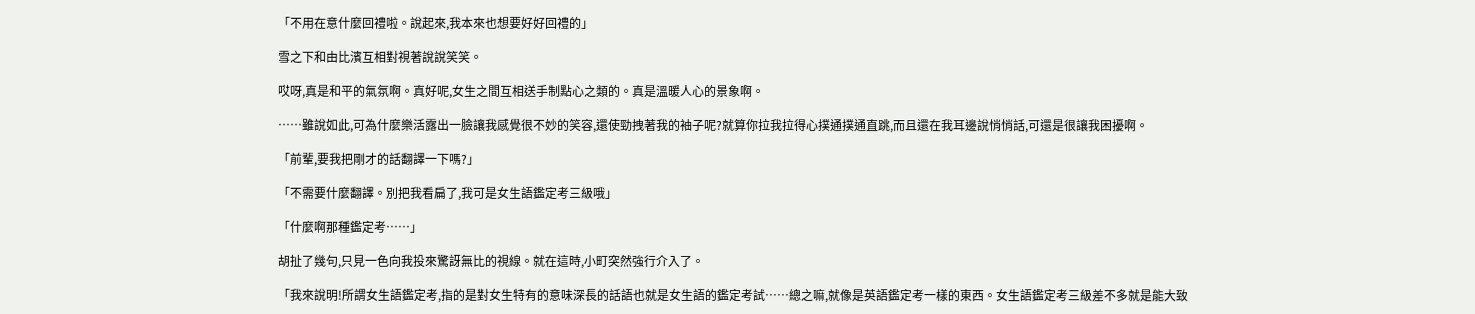「不用在意什麼回禮啦。說起來,我本來也想要好好回禮的」

雪之下和由比濱互相對視著說說笑笑。

哎呀,真是和平的氣氛啊。真好呢,女生之間互相送手制點心之類的。真是溫暖人心的景象啊。

……雖說如此,可為什麼樂活露出一臉讓我感覺很不妙的笑容,還使勁拽著我的袖子呢?就算你拉我拉得心撲通撲通直跳,而且還在我耳邊說悄悄話,可還是很讓我困擾啊。

「前輩,要我把剛才的話翻譯一下嗎?」

「不需要什麼翻譯。別把我看扁了,我可是女生語鑑定考三級哦」

「什麼啊那種鑑定考……」

胡扯了幾句,只見一色向我投來驚訝無比的視線。就在這時,小町突然強行介入了。

「我來說明!所謂女生語鑑定考,指的是對女生特有的意味深長的話語也就是女生語的鑑定考試……總之嘛,就像是英語鑑定考一樣的東西。女生語鑑定考三級差不多就是能大致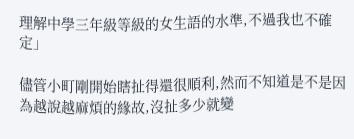理解中學三年級等級的女生語的水準,不過我也不確定」

儘管小町剛開始瞎扯得還很順利,然而不知道是不是因為越說越麻煩的緣故,沒扯多少就變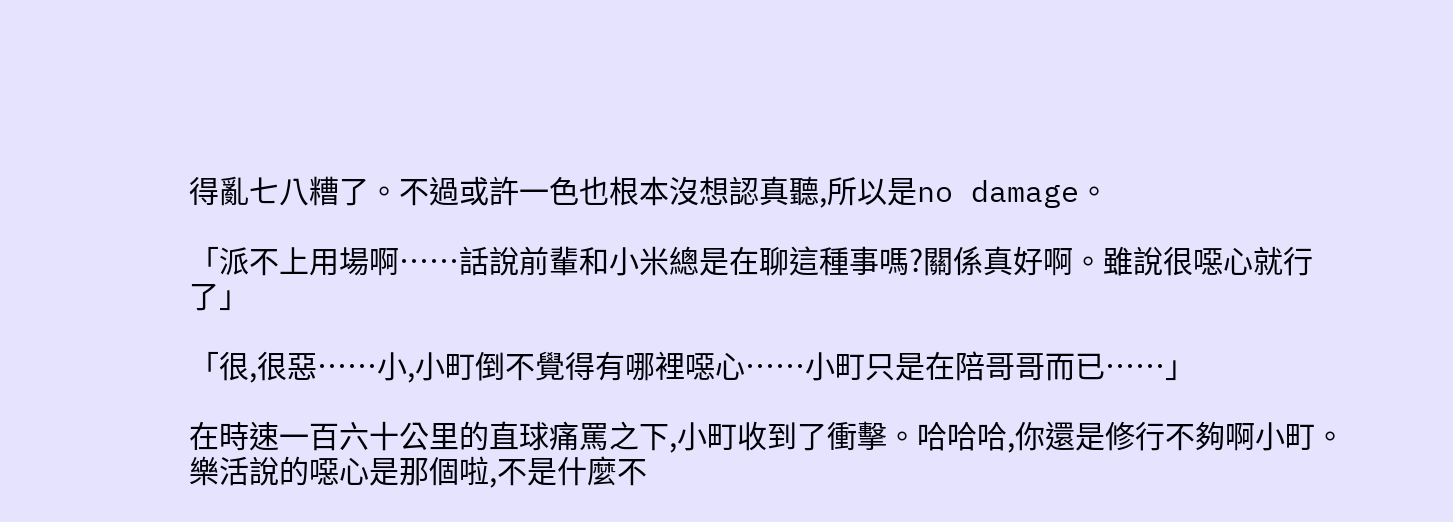得亂七八糟了。不過或許一色也根本沒想認真聽,所以是no damage。

「派不上用場啊……話說前輩和小米總是在聊這種事嗎?關係真好啊。雖說很噁心就行了」

「很,很惡……小,小町倒不覺得有哪裡噁心……小町只是在陪哥哥而已……」

在時速一百六十公里的直球痛罵之下,小町收到了衝擊。哈哈哈,你還是修行不夠啊小町。樂活說的噁心是那個啦,不是什麼不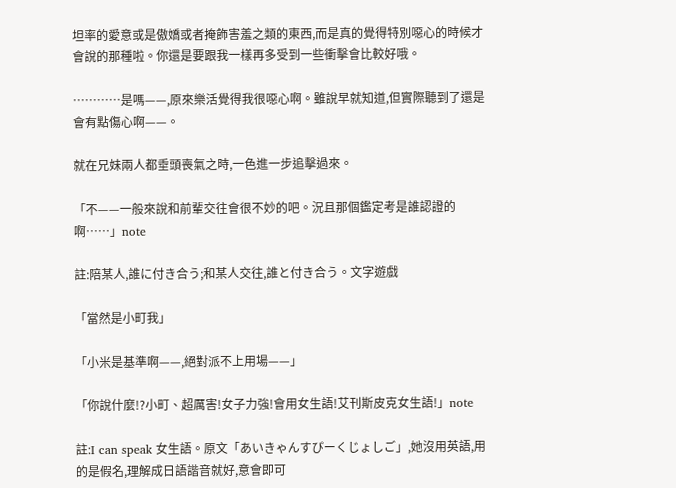坦率的愛意或是傲嬌或者掩飾害羞之類的東西,而是真的覺得特別噁心的時候才會說的那種啦。你還是要跟我一樣再多受到一些衝擊會比較好哦。

…………是嗎——,原來樂活覺得我很噁心啊。雖說早就知道,但實際聽到了還是會有點傷心啊——。

就在兄妹兩人都垂頭喪氣之時,一色進一步追擊過來。

「不——一般來說和前輩交往會很不妙的吧。況且那個鑑定考是誰認證的啊……」note

註:陪某人,誰に付き合う;和某人交往,誰と付き合う。文字遊戲

「當然是小町我」

「小米是基準啊——,絕對派不上用場——」

「你說什麼!?小町、超厲害!女子力強!會用女生語!艾刊斯皮克女生語!」note

註:I can speak 女生語。原文「あいきゃんすぴーくじょしご」,她沒用英語,用的是假名,理解成日語諧音就好,意會即可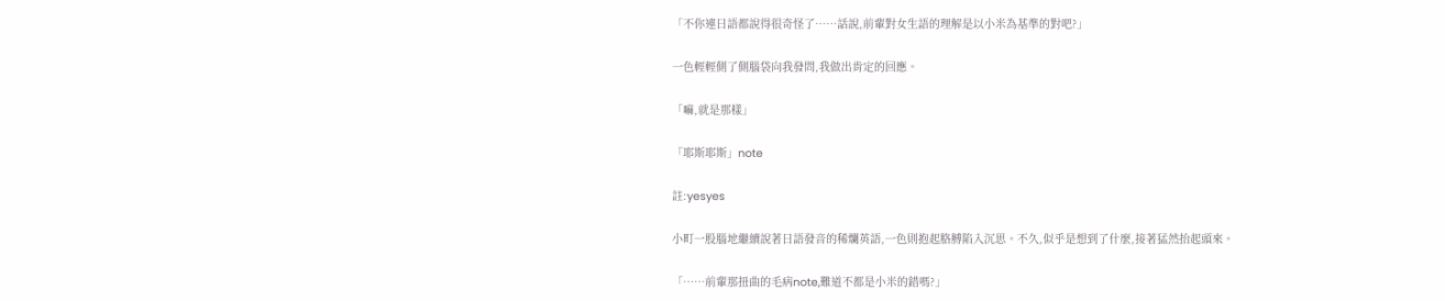「不你連日語都說得很奇怪了……話說,前輩對女生語的理解是以小米為基準的對吧?」

一色輕輕側了側腦袋向我發問,我做出肯定的回應。

「嘛,就是那樣」

「耶斯耶斯」note

註:yesyes

小町一股腦地繼續說著日語發音的稀爛英語,一色則抱起胳膊陷入沉思。不久,似乎是想到了什麼,接著猛然抬起頭來。

「……前輩那扭曲的毛病note,難道不都是小米的錯嗎?」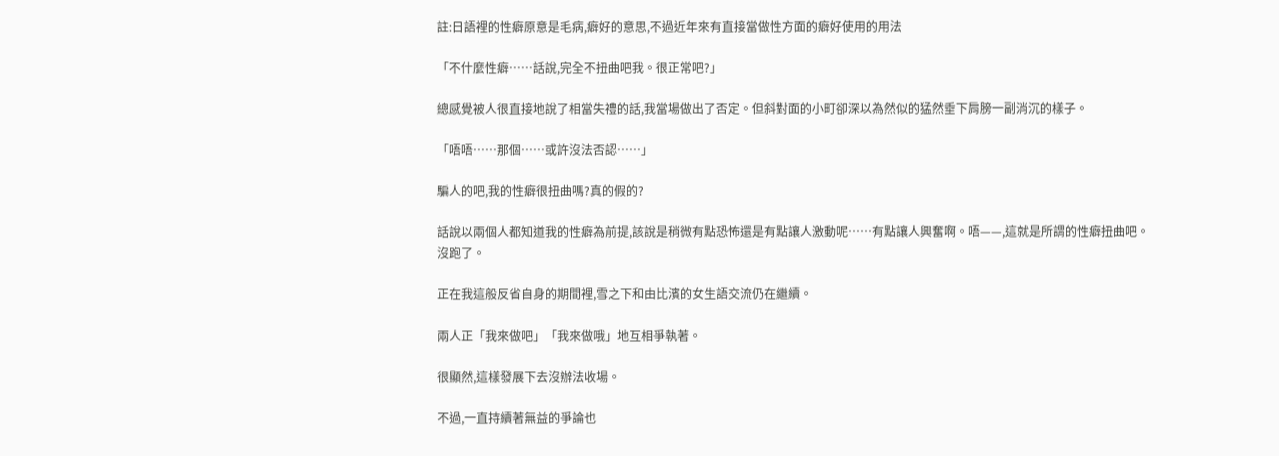註:日語裡的性癖原意是毛病,癖好的意思,不過近年來有直接當做性方面的癖好使用的用法

「不什麼性癖……話說,完全不扭曲吧我。很正常吧?」

總感覺被人很直接地說了相當失禮的話,我當場做出了否定。但斜對面的小町卻深以為然似的猛然垂下肩膀一副消沉的樣子。

「唔唔……那個……或許沒法否認……」

騙人的吧,我的性癖很扭曲嗎?真的假的?

話說以兩個人都知道我的性癖為前提,該說是稍微有點恐怖還是有點讓人激動呢……有點讓人興奮啊。唔——,這就是所謂的性癖扭曲吧。沒跑了。

正在我這般反省自身的期間裡,雪之下和由比濱的女生語交流仍在繼續。

兩人正「我來做吧」「我來做哦」地互相爭執著。

很顯然,這樣發展下去沒辦法收場。

不過,一直持續著無益的爭論也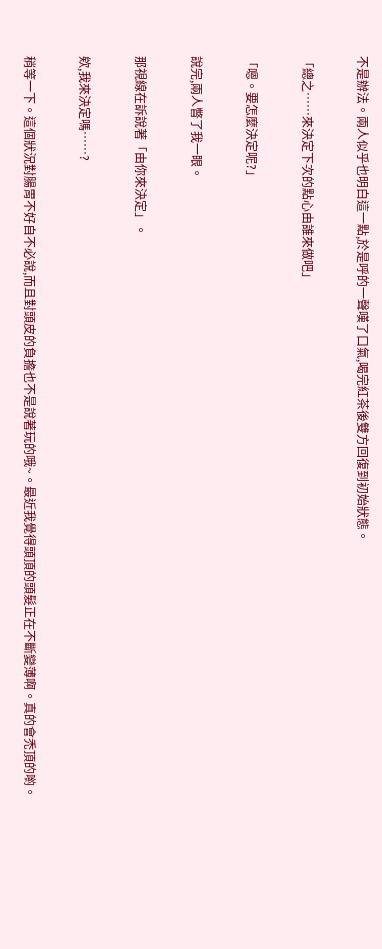不是辦法。兩人似乎也明白這一點,於是呼的一聲嘆了口氣,喝完紅茶後雙方回復到初始狀態。

「總之……來決定下次的點心由誰來做吧」

「嗯。要怎麼決定呢?」

說完,兩人瞥了我一眼。

那視線在訴說著「由你來決定」。

欸,我來決定嗎……?

稍等一下。這個狀況對腸胃不好自不必說,而且對頭皮的負擔也不是說著玩的哦~。最近我覺得頭頂的頭髮正在不斷變薄啊。真的會禿頂的喲。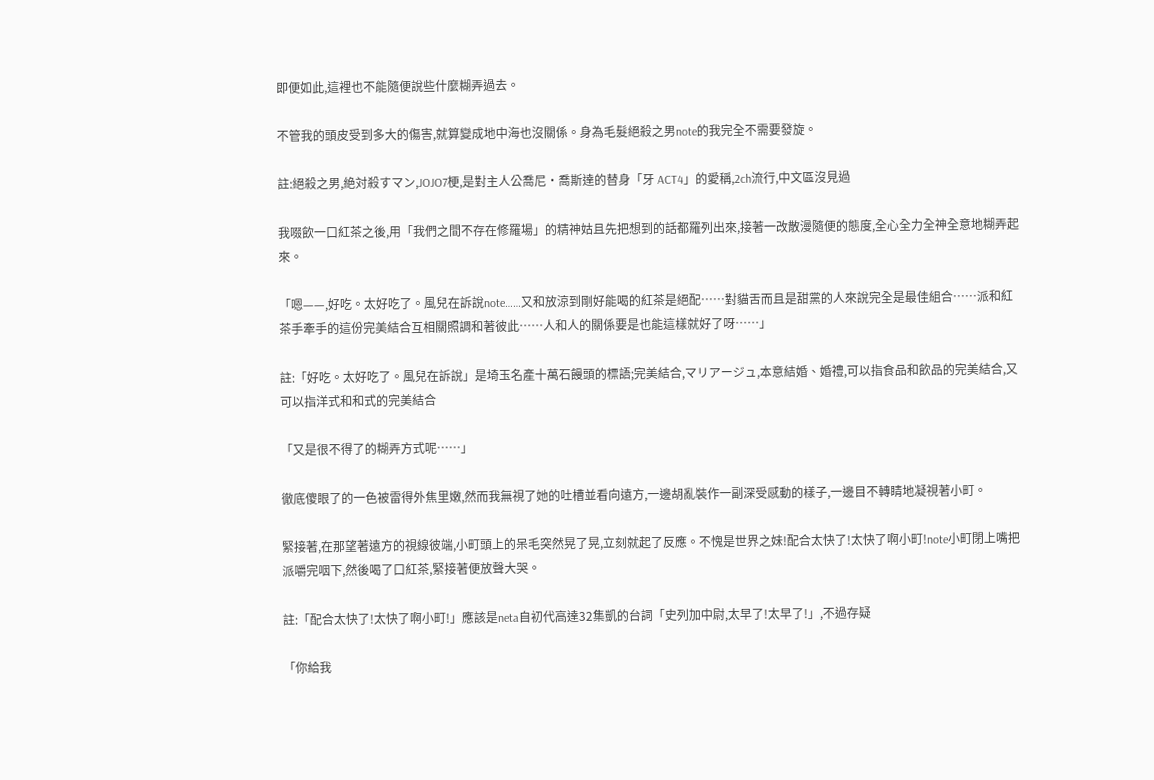即便如此,這裡也不能隨便說些什麼糊弄過去。

不管我的頭皮受到多大的傷害,就算變成地中海也沒關係。身為毛髮絕殺之男note的我完全不需要發旋。

註:絕殺之男,絶対殺すマン,JOJO7梗,是對主人公喬尼•喬斯達的替身「牙 ACT4」的愛稱,2ch流行,中文區沒見過

我啜飲一口紅茶之後,用「我們之間不存在修羅場」的精神姑且先把想到的話都羅列出來,接著一改散漫隨便的態度,全心全力全神全意地糊弄起來。

「嗯——,好吃。太好吃了。風兒在訴說note……又和放涼到剛好能喝的紅茶是絕配……對貓舌而且是甜黨的人來說完全是最佳組合……派和紅茶手牽手的這份完美結合互相關照調和著彼此……人和人的關係要是也能這樣就好了呀……」

註:「好吃。太好吃了。風兒在訴說」是埼玉名產十萬石饅頭的標語;完美結合,マリアージュ,本意結婚、婚禮,可以指食品和飲品的完美結合,又可以指洋式和和式的完美結合

「又是很不得了的糊弄方式呢……」

徹底傻眼了的一色被雷得外焦里嫩,然而我無視了她的吐槽並看向遠方,一邊胡亂裝作一副深受感動的樣子,一邊目不轉睛地凝視著小町。

緊接著,在那望著遠方的視線彼端,小町頭上的呆毛突然晃了晃,立刻就起了反應。不愧是世界之妹!配合太快了!太快了啊小町!note小町閉上嘴把派嚼完咽下,然後喝了口紅茶,緊接著便放聲大哭。

註:「配合太快了!太快了啊小町!」應該是neta自初代高達32集凱的台詞「史列加中尉,太早了!太早了!」,不過存疑

「你給我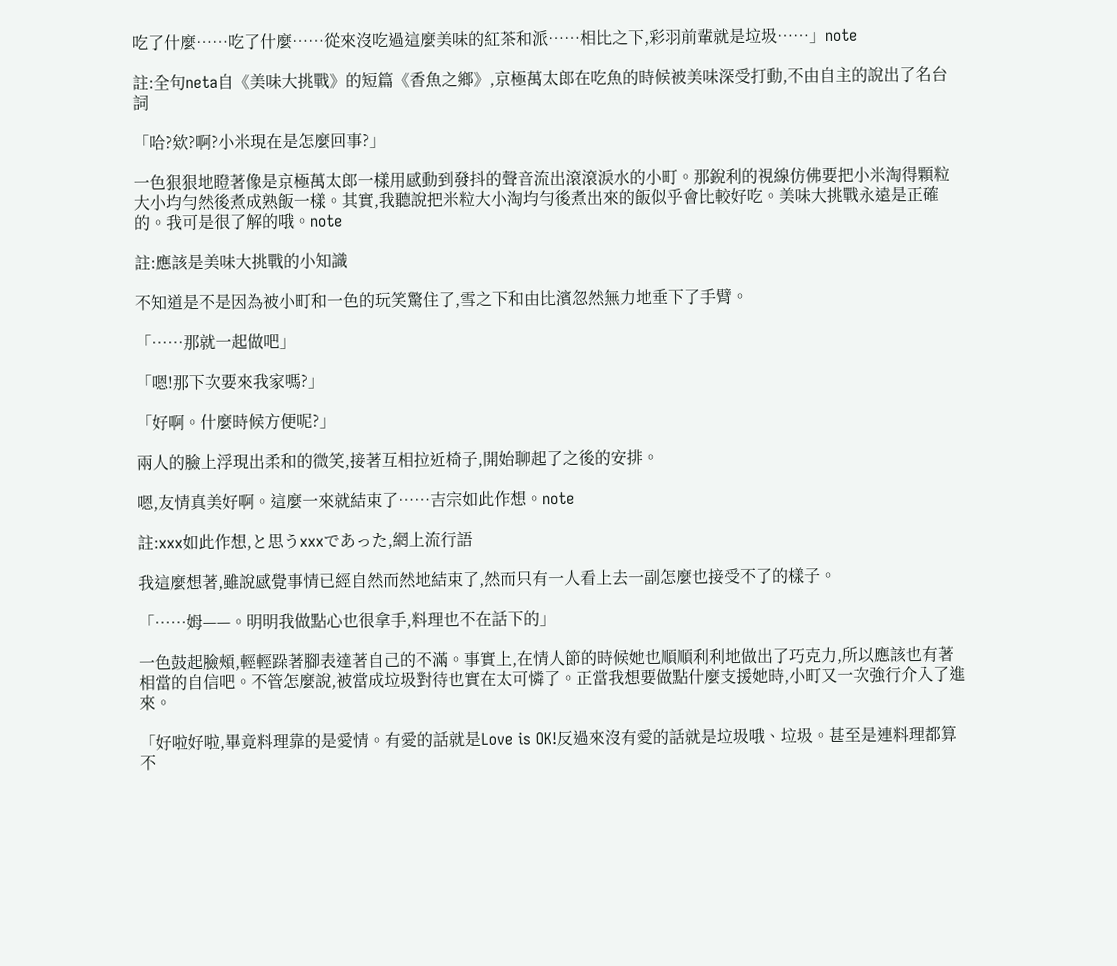吃了什麼……吃了什麼……從來沒吃過這麼美味的紅茶和派……相比之下,彩羽前輩就是垃圾……」note

註:全句neta自《美味大挑戰》的短篇《香魚之鄉》,京極萬太郎在吃魚的時候被美味深受打動,不由自主的說出了名台詞

「哈?欸?啊?小米現在是怎麼回事?」

一色狠狠地瞪著像是京極萬太郎一樣用感動到發抖的聲音流出滾滾淚水的小町。那銳利的視線仿佛要把小米淘得顆粒大小均勻然後煮成熟飯一樣。其實,我聽說把米粒大小淘均勻後煮出來的飯似乎會比較好吃。美味大挑戰永遠是正確的。我可是很了解的哦。note

註:應該是美味大挑戰的小知識

不知道是不是因為被小町和一色的玩笑驚住了,雪之下和由比濱忽然無力地垂下了手臂。

「……那就一起做吧」

「嗯!那下次要來我家嗎?」

「好啊。什麼時候方便呢?」

兩人的臉上浮現出柔和的微笑,接著互相拉近椅子,開始聊起了之後的安排。

嗯,友情真美好啊。這麼一來就結束了……吉宗如此作想。note

註:xxx如此作想,と思うxxxであった,網上流行語

我這麼想著,雖說感覺事情已經自然而然地結束了,然而只有一人看上去一副怎麼也接受不了的樣子。

「……姆——。明明我做點心也很拿手,料理也不在話下的」

一色鼓起臉頰,輕輕跺著腳表達著自己的不滿。事實上,在情人節的時候她也順順利利地做出了巧克力,所以應該也有著相當的自信吧。不管怎麼說,被當成垃圾對待也實在太可憐了。正當我想要做點什麼支援她時,小町又一次強行介入了進來。

「好啦好啦,畢竟料理靠的是愛情。有愛的話就是Love is OK!反過來沒有愛的話就是垃圾哦、垃圾。甚至是連料理都算不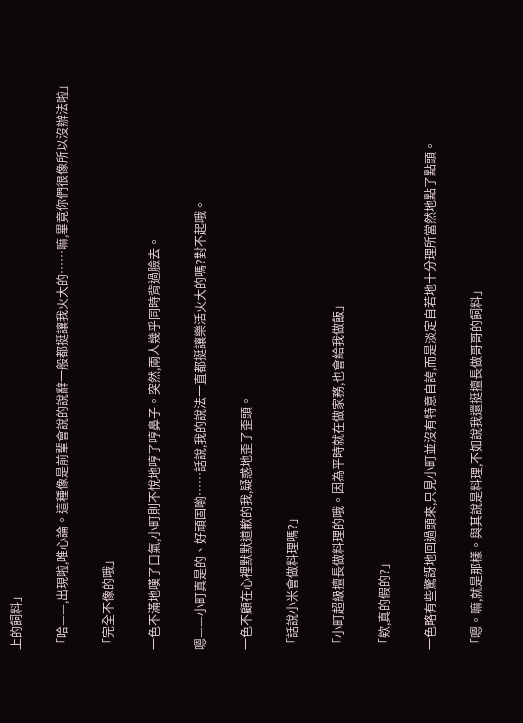上的飼料」

「哈——,出現啦,唯心論。這種像是前輩會說的說辭一般都挺讓我火大的……嘛,畢竟你們很像所以沒辦法啦」

「完全不像的哦」

一色不滿地嘆了口氣,小町則不悅地哼了哼鼻子。突然,兩人幾乎同時背過臉去。

嗯——小町真是的、好頑固喲……話說,我的說法一直都挺讓樂活火大的嗎?對不起哦。

一色不顧在心裡默默道歉的我,疑惑地歪了歪頭。

「話說小米會做料理嗎?」

「小町超級擅長做料理的哦。因為平時就在做家務,也會給我做飯」

「欸,真的假的?」

一色略有些驚訝地回過頭來,只見小町並沒有特意自誇,而是淡定自若地十分理所當然地點了點頭。

「嗯。嘛,就是那樣。與其說是料理,不如說我還挺擅長做哥哥的飼料」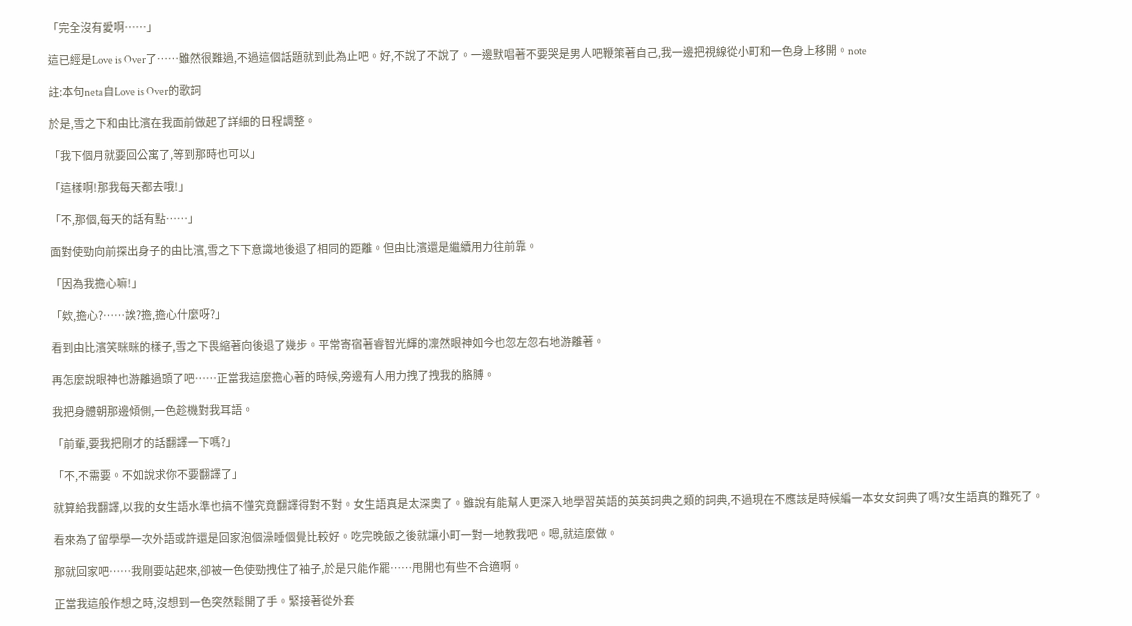「完全沒有愛啊……」

這已經是Love is Over了……雖然很難過,不過這個話題就到此為止吧。好,不說了不說了。一邊默唱著不要哭是男人吧鞭策著自己,我一邊把視線從小町和一色身上移開。note

註:本句neta自Love is Over的歌詞

於是,雪之下和由比濱在我面前做起了詳細的日程調整。

「我下個月就要回公寓了,等到那時也可以」

「這樣啊!那我每天都去哦!」

「不,那個,每天的話有點……」

面對使勁向前探出身子的由比濱,雪之下下意識地後退了相同的距離。但由比濱還是繼續用力往前靠。

「因為我擔心嘛!」

「欸,擔心?……誒?擔,擔心什麼呀?」

看到由比濱笑眯眯的樣子,雪之下畏縮著向後退了幾步。平常寄宿著睿智光輝的凜然眼神如今也忽左忽右地游離著。

再怎麼說眼神也游離過頭了吧……正當我這麼擔心著的時候,旁邊有人用力拽了拽我的胳膊。

我把身體朝那邊傾側,一色趁機對我耳語。

「前輩,要我把剛才的話翻譯一下嗎?」

「不,不需要。不如說求你不要翻譯了」

就算給我翻譯,以我的女生語水準也搞不懂究竟翻譯得對不對。女生語真是太深奧了。雖說有能幫人更深入地學習英語的英英詞典之類的詞典,不過現在不應該是時候編一本女女詞典了嗎?女生語真的難死了。

看來為了留學學一次外語或許還是回家泡個澡睡個覺比較好。吃完晚飯之後就讓小町一對一地教我吧。嗯,就這麼做。

那就回家吧……我剛要站起來,卻被一色使勁拽住了袖子,於是只能作罷……甩開也有些不合適啊。

正當我這般作想之時,沒想到一色突然鬆開了手。緊接著從外套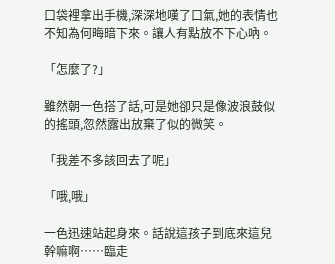口袋裡拿出手機,深深地嘆了口氣,她的表情也不知為何晦暗下來。讓人有點放不下心吶。

「怎麼了?」

雖然朝一色搭了話,可是她卻只是像波浪鼓似的搖頭,忽然露出放棄了似的微笑。

「我差不多該回去了呢」

「哦,哦」

一色迅速站起身來。話說這孩子到底來這兒幹嘛啊……臨走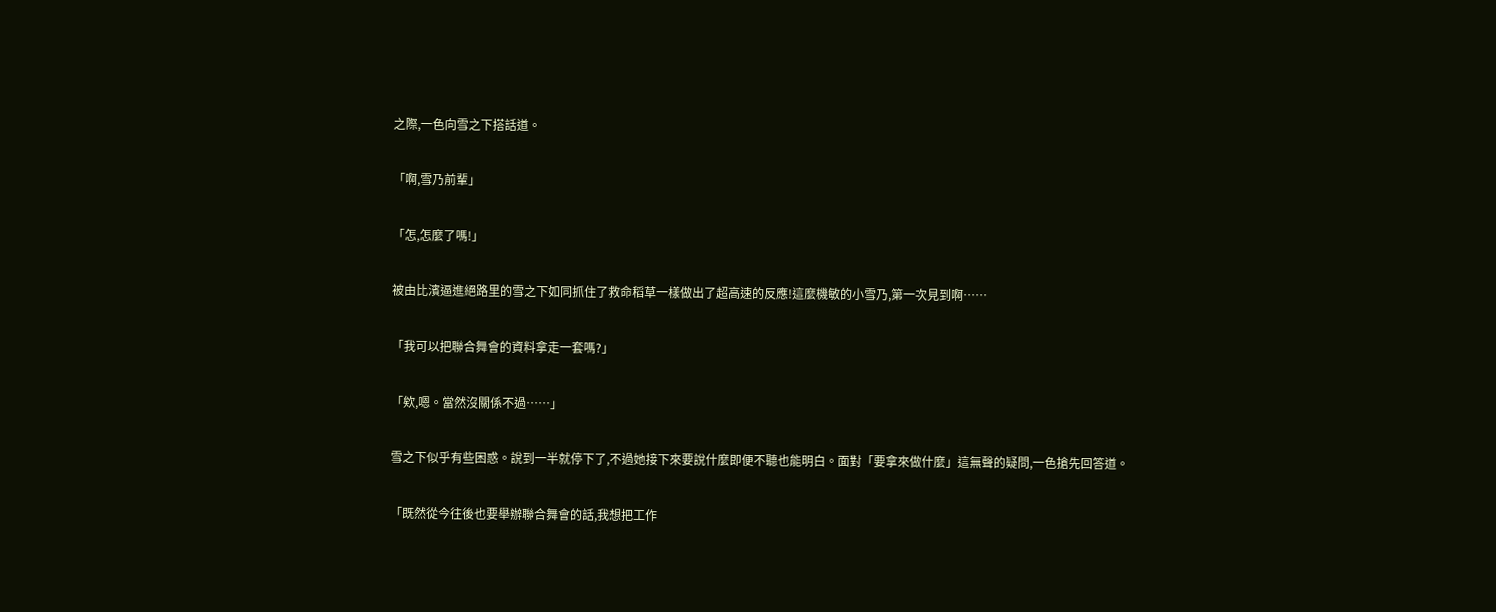之際,一色向雪之下搭話道。

「啊,雪乃前輩」

「怎,怎麼了嗎!」

被由比濱逼進絕路里的雪之下如同抓住了救命稻草一樣做出了超高速的反應!這麼機敏的小雪乃,第一次見到啊……

「我可以把聯合舞會的資料拿走一套嗎?」

「欸,嗯。當然沒關係不過……」

雪之下似乎有些困惑。說到一半就停下了,不過她接下來要說什麼即便不聽也能明白。面對「要拿來做什麼」這無聲的疑問,一色搶先回答道。

「既然從今往後也要舉辦聯合舞會的話,我想把工作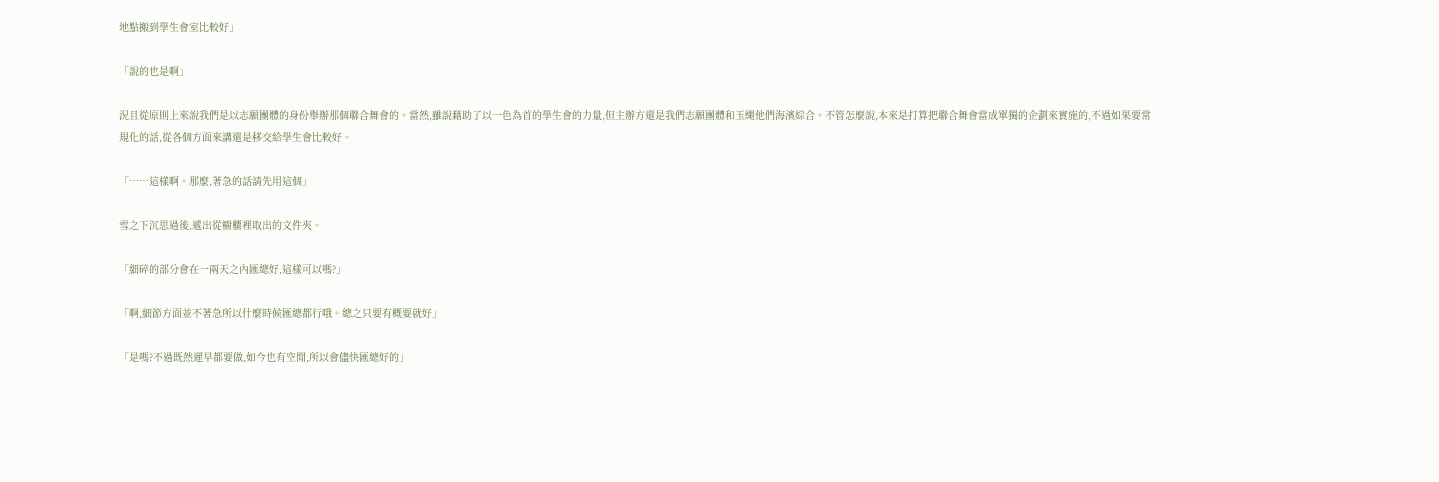地點搬到學生會室比較好」

「說的也是啊」

況且從原則上來說我們是以志願團體的身份舉辦那個聯合舞會的。當然,雖說藉助了以一色為首的學生會的力量,但主辦方還是我們志願團體和玉繩他們海濱綜合。不管怎麼說,本來是打算把聯合舞會當成單獨的企劃來實施的,不過如果要常規化的話,從各個方面來講還是移交給學生會比較好。

「……這樣啊。那麼,著急的話請先用這個」

雪之下沉思過後,遞出從櫥櫃裡取出的文件夾。

「細碎的部分會在一兩天之內匯總好,這樣可以嗎?」

「啊,細節方面並不著急所以什麼時候匯總都行哦。總之只要有概要就好」

「是嗎?不過既然遲早都要做,如今也有空閒,所以會儘快匯總好的」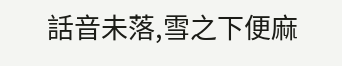話音未落,雪之下便麻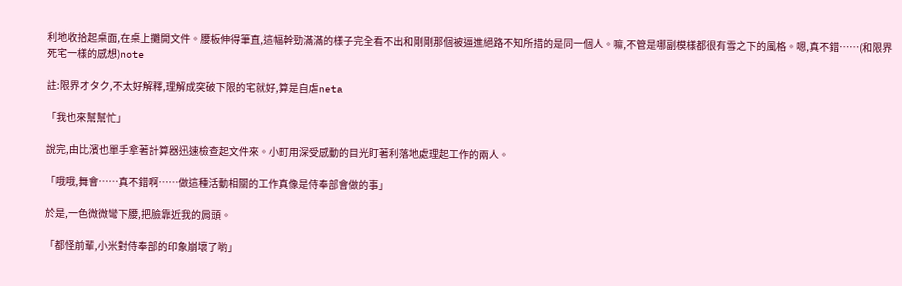利地收拾起桌面,在桌上攤開文件。腰板伸得筆直,這幅幹勁滿滿的樣子完全看不出和剛剛那個被逼進絕路不知所措的是同一個人。嘛,不管是哪副模樣都很有雪之下的風格。嗯,真不錯……(和限界死宅一樣的感想)note

註:限界オタク,不太好解釋,理解成突破下限的宅就好,算是自虐neta

「我也來幫幫忙」

說完,由比濱也單手拿著計算器迅速檢查起文件來。小町用深受感動的目光盯著利落地處理起工作的兩人。

「哦哦,舞會……真不錯啊……做這種活動相關的工作真像是侍奉部會做的事」

於是,一色微微彎下腰,把臉靠近我的肩頭。

「都怪前輩,小米對侍奉部的印象崩壞了喲」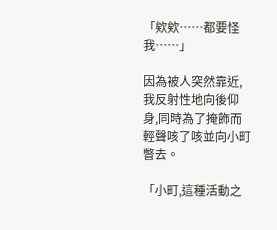「欸欸……都要怪我……」

因為被人突然靠近,我反射性地向後仰身,同時為了掩飾而輕聲咳了咳並向小町瞥去。

「小町,這種活動之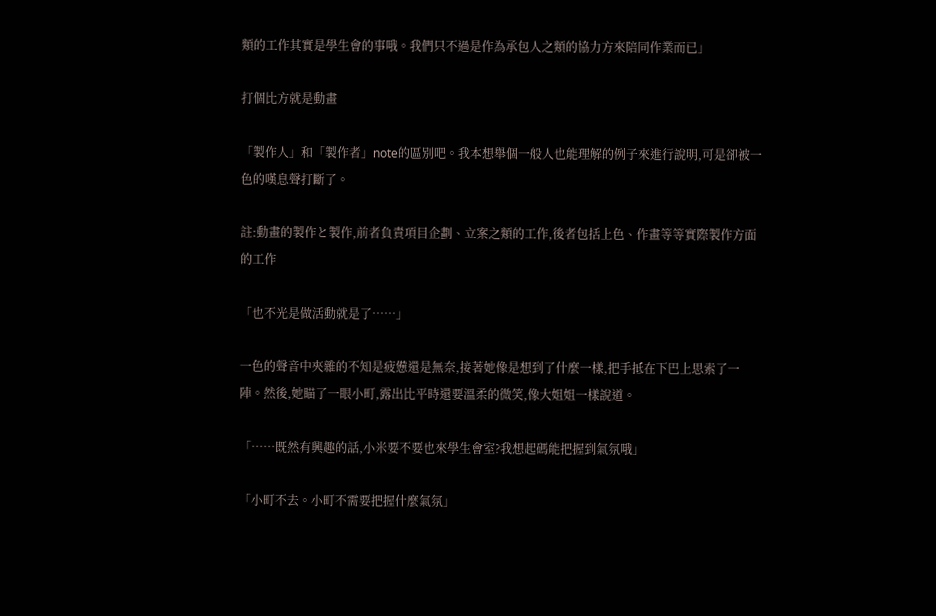類的工作其實是學生會的事哦。我們只不過是作為承包人之類的協力方來陪同作業而已」

打個比方就是動畫

「製作人」和「製作者」note的區別吧。我本想舉個一般人也能理解的例子來進行說明,可是卻被一色的嘆息聲打斷了。

註:動畫的製作と製作,前者負責項目企劃、立案之類的工作,後者包括上色、作畫等等實際製作方面的工作

「也不光是做活動就是了……」

一色的聲音中夾雜的不知是疲憊還是無奈,接著她像是想到了什麼一樣,把手抵在下巴上思索了一陣。然後,她瞄了一眼小町,露出比平時還要溫柔的微笑,像大姐姐一樣說道。

「……既然有興趣的話,小米要不要也來學生會室?我想起碼能把握到氣氛哦」

「小町不去。小町不需要把握什麼氣氛」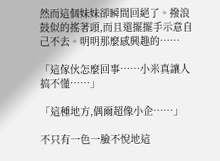然而這個妹妹卻瞬間回絕了。撥浪鼓似的搖著頭,而且還擺擺手示意自己不去。明明那麼感興趣的……

「這傢伙怎麼回事……小米真讓人搞不懂……」

「這種地方,偶爾超像小企……」

不只有一色一臉不悅地這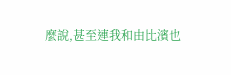麼說,甚至連我和由比濱也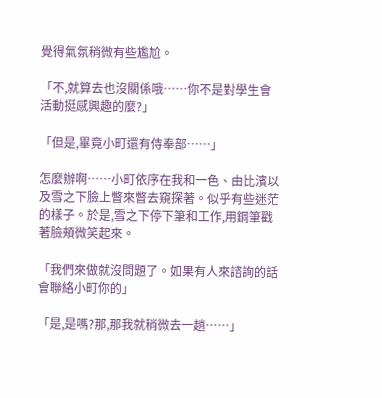覺得氣氛稍微有些尷尬。

「不,就算去也沒關係哦……你不是對學生會活動挺感興趣的麼?」

「但是,畢竟小町還有侍奉部……」

怎麼辦啊……小町依序在我和一色、由比濱以及雪之下臉上瞥來瞥去窺探著。似乎有些迷茫的樣子。於是,雪之下停下筆和工作,用鋼筆戳著臉頰微笑起來。

「我們來做就沒問題了。如果有人來諮詢的話會聯絡小町你的」

「是,是嗎?那,那我就稍微去一趟……」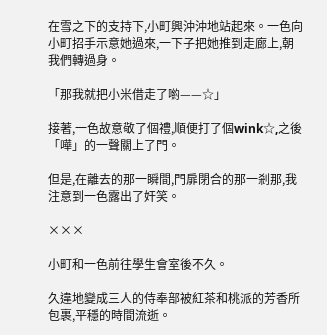在雪之下的支持下,小町興沖沖地站起來。一色向小町招手示意她過來,一下子把她推到走廊上,朝我們轉過身。

「那我就把小米借走了喲——☆」

接著,一色故意敬了個禮,順便打了個wink☆,之後「嘩」的一聲關上了門。

但是,在離去的那一瞬間,門扉閉合的那一剎那,我注意到一色露出了奸笑。

×××

小町和一色前往學生會室後不久。

久違地變成三人的侍奉部被紅茶和桃派的芳香所包裹,平穩的時間流逝。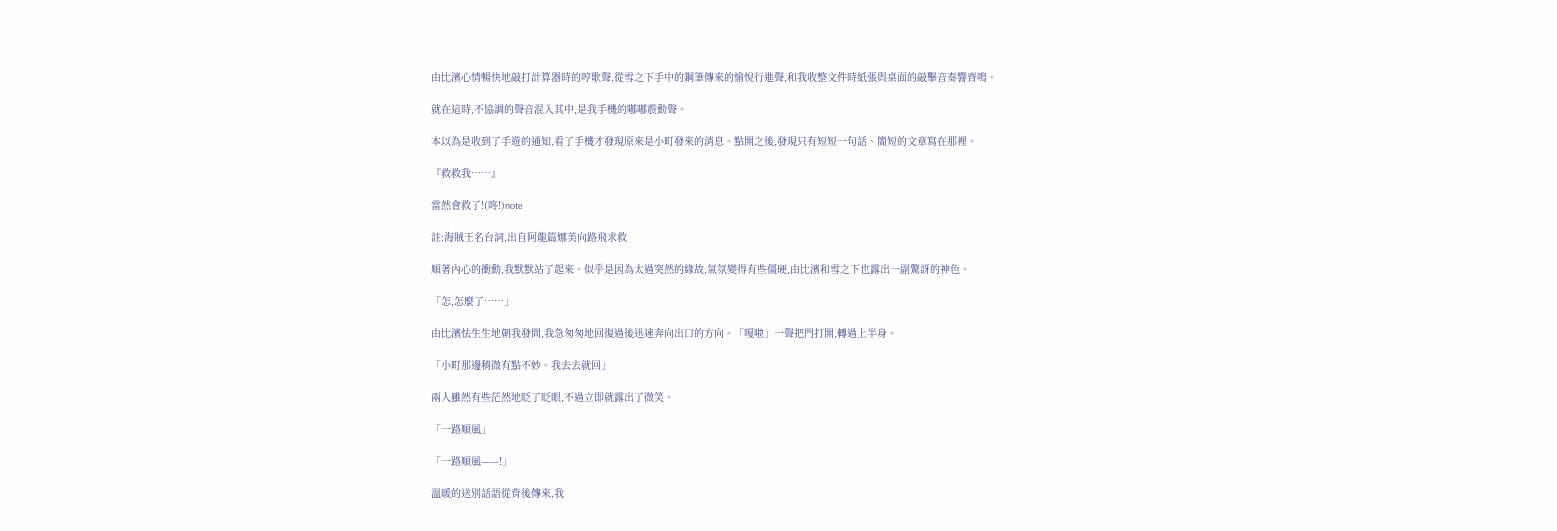由比濱心情暢快地敲打計算器時的哼歌聲,從雪之下手中的鋼筆傳來的愉悅行進聲,和我收整文件時紙張與桌面的敲擊音奏響齊鳴。

就在這時,不協調的聲音混入其中,是我手機的嘟嘟震動聲。

本以為是收到了手遊的通知,看了手機才發現原來是小町發來的消息。點開之後,發現只有短短一句話、簡短的文章寫在那裡。

『救救我……』

當然會救了!(咚!)note

註:海賊王名台詞,出自阿龍篇娜美向路飛求救

順著內心的衝動,我默默站了起來。似乎是因為太過突然的緣故,氣氛變得有些僵硬,由比濱和雪之下也露出一副驚訝的神色。

「怎,怎麼了……」

由比濱怯生生地朝我發問,我急匆匆地回復過後迅速奔向出口的方向。「嘎啦」一聲把門打開,轉過上半身。

「小町那邊稍微有點不妙。我去去就回」

兩人雖然有些茫然地眨了眨眼,不過立即就露出了微笑。

「一路順風」

「一路順風——!」

溫暖的送別話語從背後傳來,我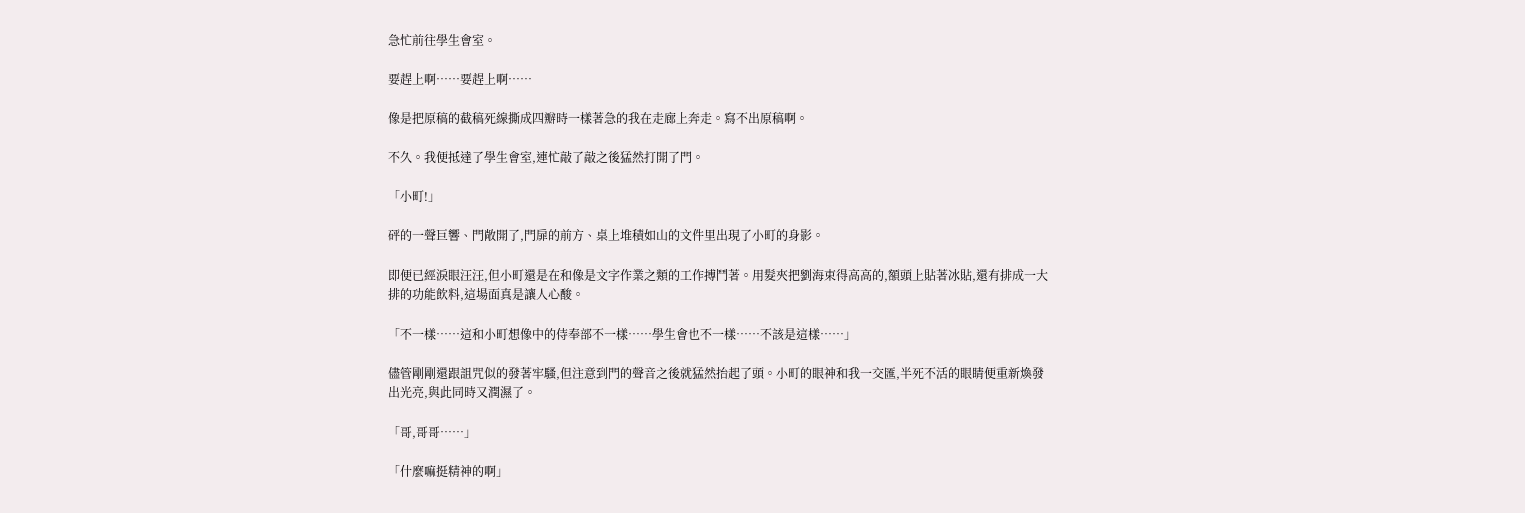急忙前往學生會室。

要趕上啊……要趕上啊……

像是把原稿的截稿死線撕成四瓣時一樣著急的我在走廊上奔走。寫不出原稿啊。

不久。我便抵達了學生會室,連忙敲了敲之後猛然打開了門。

「小町!」

砰的一聲巨響、門敞開了,門扉的前方、桌上堆積如山的文件里出現了小町的身影。

即便已經淚眼汪汪,但小町還是在和像是文字作業之類的工作搏鬥著。用髮夾把劉海束得高高的,額頭上貼著冰貼,還有排成一大排的功能飲料,這場面真是讓人心酸。

「不一樣……這和小町想像中的侍奉部不一樣……學生會也不一樣……不該是這樣……」

儘管剛剛還跟詛咒似的發著牢騷,但注意到門的聲音之後就猛然抬起了頭。小町的眼神和我一交匯,半死不活的眼睛便重新煥發出光亮,與此同時又潤濕了。

「哥,哥哥……」

「什麼嘛挺精神的啊」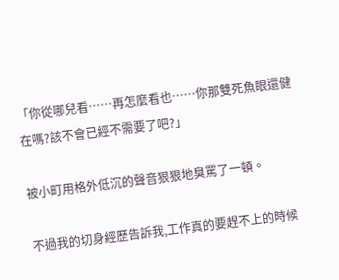「你從哪兒看……再怎麼看也……你那雙死魚眼還健在嗎?該不會已經不需要了吧?」

被小町用格外低沉的聲音狠狠地臭罵了一頓。

不過我的切身經歷告訴我,工作真的要趕不上的時候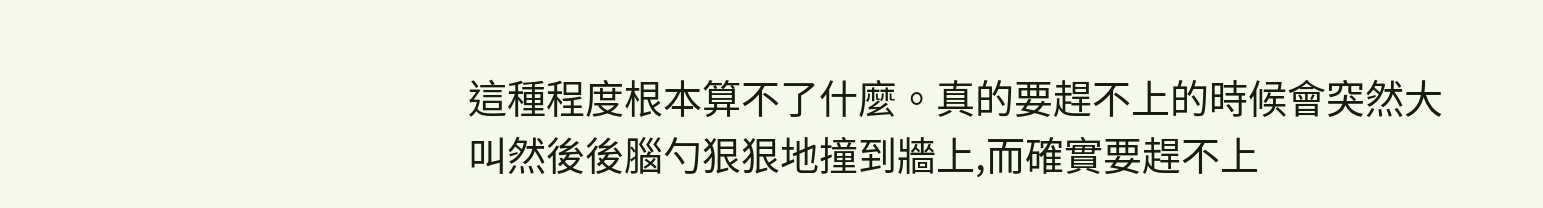這種程度根本算不了什麼。真的要趕不上的時候會突然大叫然後後腦勺狠狠地撞到牆上,而確實要趕不上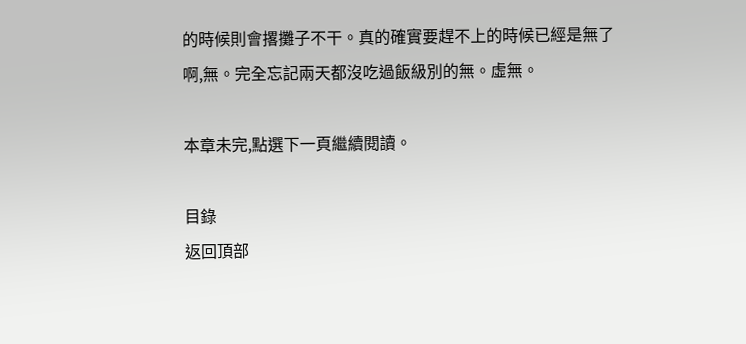的時候則會撂攤子不干。真的確實要趕不上的時候已經是無了啊,無。完全忘記兩天都沒吃過飯級別的無。虛無。

本章未完,點選下一頁繼續閱讀。

目錄
返回頂部